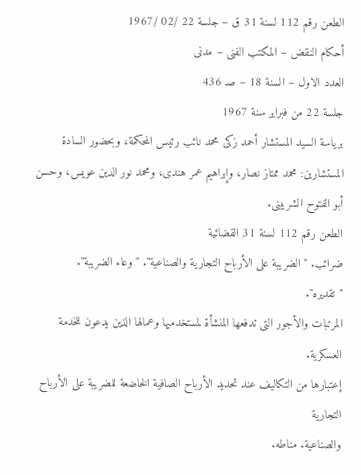الطعن رقم 112 لسنة 31 ق – جلسة 22 /02 /1967
أحكام النقض – المكتب الفنى – مدنى
العدد الاول – السنة 18 – صـ 436
جلسة 22 من فبراير سنة 1967
برياسة السيد المستشار أحمد زكى محمد نائب رئيس المحكمة، وبحضور السادة المستشارين: محمد ممتاز نصار، وإبراهيم عمر هندى، ومحمد نور الدين عويس، وحسن أبو الفتوح الشربينى.
الطعن رقم 112 لسنة 31 القضائية
ضرائب. "الضريبة على الأرباح التجارية والصناعية". "وعاء الضريبة".
"تقديره".
المرتبات والأجور التى تدفعها المنشأة لمستخدميها وعمالها الذين يدعون للخدمة العسكرية.
إعتبارها من التكاليف عند تحديد الأرباح الصافية الخاضعة للضريبة على الأرباح التجارية
والصناعية. مناطه.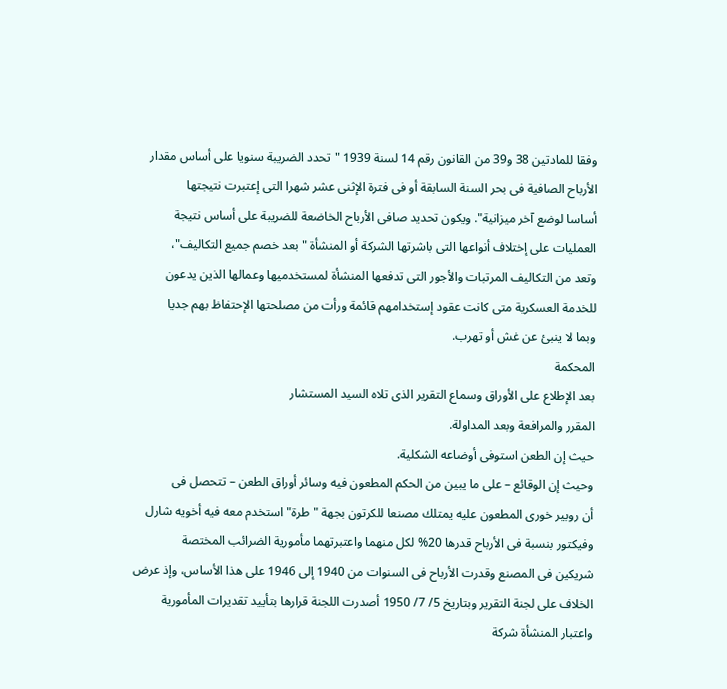وفقا للمادتين 38 و39 من القانون رقم 14 لسنة 1939 "تحدد الضريبة سنويا على أساس مقدار
الأرباح الصافية فى بحر السنة السابقة أو فى فترة الإثنى عشر شهرا التى إعتبرت نتيجتها
أساسا لوضع آخر ميزانية". ويكون تحديد صافى الأرباح الخاضعة للضريبة على أساس نتيجة
العمليات على إختلاف أنواعها التى باشرتها الشركة أو المنشأة "بعد خصم جميع التكاليف"،
وتعد من التكاليف المرتبات والأجور التى تدفعها المنشأة لمستخدميها وعمالها الذين يدعون
للخدمة العسكرية متى كانت عقود إستخدامهم قائمة ورأت من مصلحتها الإحتفاظ بهم جديا
وبما لا ينبئ عن غش أو تهرب.
المحكمة
بعد الإطلاع على الأوراق وسماع التقرير الذى تلاه السيد المستشار
المقرر والمرافعة وبعد المداولة.
حيث إن الطعن استوفى أوضاعه الشكلية.
وحيث إن الوقائع – على ما يبين من الحكم المطعون فيه وسائر أوراق الطعن – تتحصل فى
أن روبير خورى المطعون عليه يمتلك مصنعا للكرتون بجهة "طرة" استخدم معه فيه أخويه شارل
وفيكتور بنسبة فى الأرباح قدرها 20% لكل منهما واعتبرتهما مأمورية الضرائب المختصة
شريكين فى المصنع وقدرت الأرباح فى السنوات من 1940 إلى 1946 على هذا الأساس، وإذ عرض
الخلاف على لجنة التقرير وبتاريخ 5/ 7/ 1950 أصدرت اللجنة قرارها بتأييد تقديرات المأمورية
واعتبار المنشأة شركة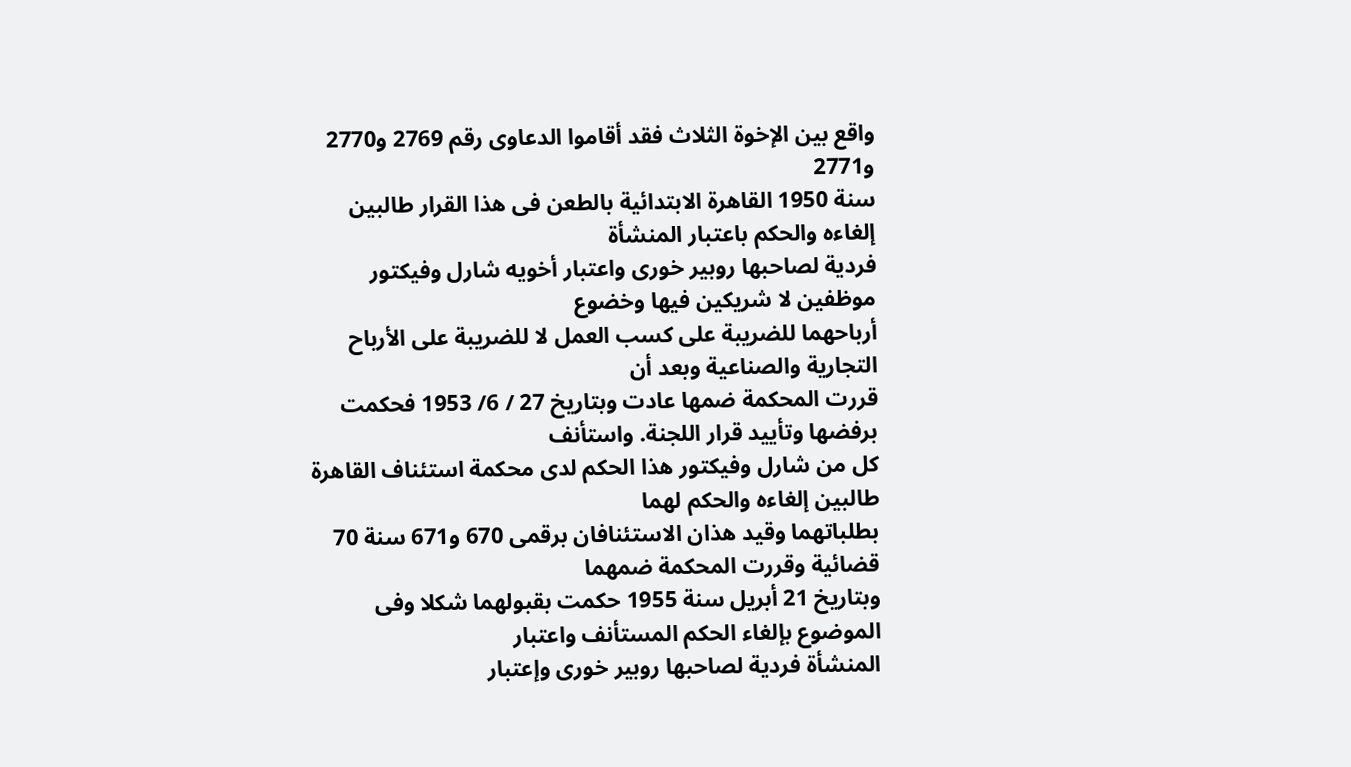واقع بين الإخوة الثلاث فقد أقاموا الدعاوى رقم 2769 و2770 و2771
سنة 1950 القاهرة الابتدائية بالطعن فى هذا القرار طالبين إلغاءه والحكم باعتبار المنشأة
فردية لصاحبها روبير خورى واعتبار أخويه شارل وفيكتور موظفين لا شريكين فيها وخضوع
أرباحهما للضريبة على كسب العمل لا للضريبة على الأرباح التجارية والصناعية وبعد أن
قررت المحكمة ضمها عادت وبتاريخ 27 / 6/ 1953 فحكمت برفضها وتأييد قرار اللجنة. واستأنف
كل من شارل وفيكتور هذا الحكم لدى محكمة استئناف القاهرة طالبين إلغاءه والحكم لهما
بطلباتهما وقيد هذان الاستئنافان برقمى 670 و671 سنة 70 قضائية وقررت المحكمة ضمهما
وبتاريخ 21 أبريل سنة 1955 حكمت بقبولهما شكلا وفى الموضوع بإلغاء الحكم المستأنف واعتبار
المنشأة فردية لصاحبها روبير خورى وإعتبار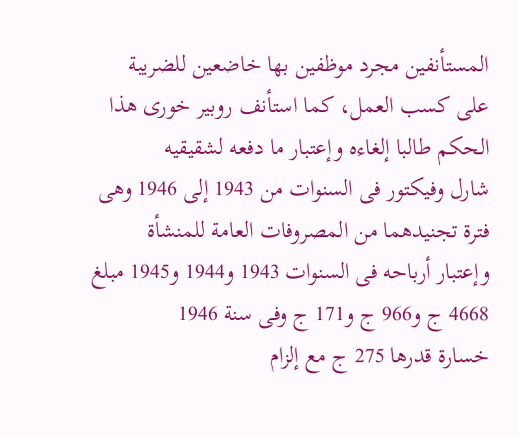المستأنفين مجرد موظفين بها خاضعين للضريبة
على كسب العمل، كما استأنف روبير خورى هذا الحكم طالبا إلغاءه وإعتبار ما دفعه لشقيقيه
شارل وفيكتور فى السنوات من 1943 إلى 1946 وهى فترة تجنيدهما من المصروفات العامة للمنشأة
وإعتبار أرباحه فى السنوات 1943 و1944 و1945 مبلغ 4668 ج و966 ج و171 ج وفى سنة 1946
خسارة قدرها 275 ج مع إلزام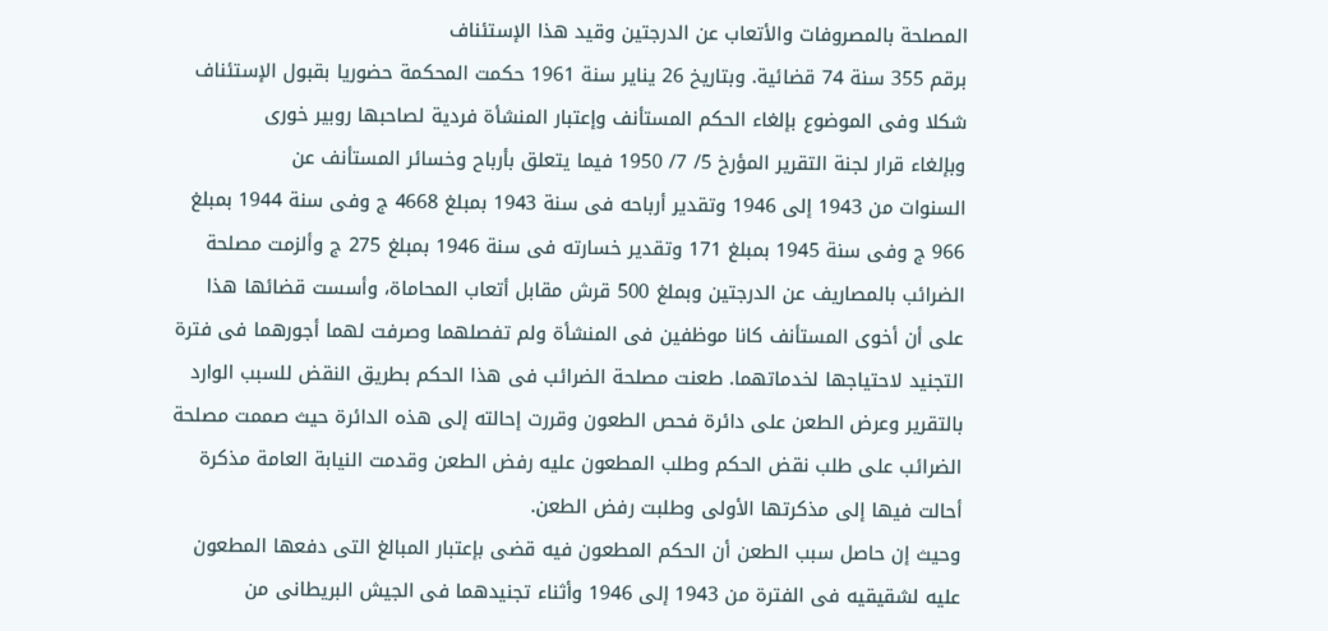المصلحة بالمصروفات والأتعاب عن الدرجتين وقيد هذا الإستئناف
برقم 355 سنة 74 قضائية. وبتاريخ 26 يناير سنة 1961 حكمت المحكمة حضوريا بقبول الإستئناف
شكلا وفى الموضوع بإلغاء الحكم المستأنف وإعتبار المنشأة فردية لصاحبها روبير خورى
وبإلغاء قرار لجنة التقرير المؤرخ 5/ 7/ 1950 فيما يتعلق بأرباح وخسائر المستأنف عن
السنوات من 1943 إلى 1946 وتقدير أرباحه فى سنة 1943 بمبلغ 4668 ج وفى سنة 1944 بمبلغ
966 ج وفى سنة 1945 بمبلغ 171 وتقدير خسارته فى سنة 1946 بمبلغ 275 ج وألزمت مصلحة
الضرائب بالمصاريف عن الدرجتين وبملغ 500 قرش مقابل أتعاب المحاماة، وأسست قضائها هذا
على أن أخوى المستأنف كانا موظفين فى المنشأة ولم تفصلهما وصرفت لهما أجورهما فى فترة
التجنيد لاحتياجها لخدماتهما. طعنت مصلحة الضرائب فى هذا الحكم بطريق النقض للسبب الوارد
بالتقرير وعرض الطعن على دائرة فحص الطعون وقررت إحالته إلى هذه الدائرة حيث صممت مصلحة
الضرائب على طلب نقض الحكم وطلب المطعون عليه رفض الطعن وقدمت النيابة العامة مذكرة
أحالت فيها إلى مذكرتها الأولى وطلبت رفض الطعن.
وحيث إن حاصل سبب الطعن أن الحكم المطعون فيه قضى بإعتبار المبالغ التى دفعها المطعون
عليه لشقيقيه فى الفترة من 1943 إلى 1946 وأثناء تجنيدهما فى الجيش البريطانى من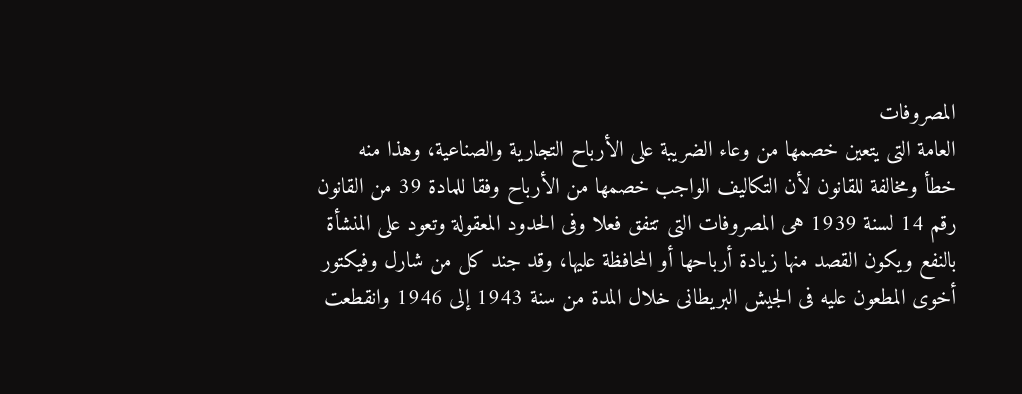المصروفات
العامة التى يتعين خصمها من وعاء الضريبة على الأرباح التجارية والصناعية، وهذا منه
خطأ ومخالفة للقانون لأن التكاليف الواجب خصمها من الأرباح وفقا للمادة 39 من القانون
رقم 14 لسنة 1939 هى المصروفات التى تتفق فعلا وفى الحدود المعقولة وتعود على المنشأة
بالنفع ويكون القصد منها زيادة أرباحها أو المحافظة عليها، وقد جند كل من شارل وفيكتور
أخوى المطعون عليه فى الجيش البريطانى خلال المدة من سنة 1943 إلى 1946 وانقطعت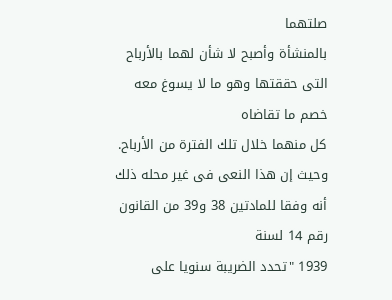صلتهما
بالمنشأة وأصبح لا شأن لهما بالأرباح التى حققتها وهو ما لا يسوغ معه خصم ما تقاضاه
كل منهما خلال تلك الفترة من الأرباح.
وحيث إن هذا النعى فى غير محله ذلك أنه وفقا للمادتين 38 و39 من القانون رقم 14 لسنة
1939 "تحدد الضريبة سنويا على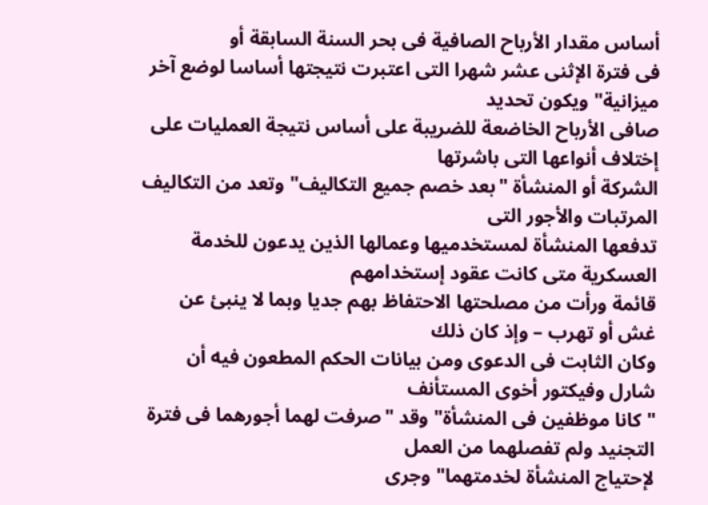أساس مقدار الأرباح الصافية فى بحر السنة السابقة أو
فى فترة الإثنى عشر شهرا التى اعتبرت نتيجتها أساسا لوضع آخر ميزانية" ويكون تحديد
صافى الأرباح الخاضعة للضريبة على أساس نتيجة العمليات على إختلاف أنواعها التى باشرتها
الشركة أو المنشأة "بعد خصم جميع التكاليف" وتعد من التكاليف المرتبات والأجور التى
تدفعها المنشأة لمستخدميها وعمالها الذين يدعون للخدمة العسكرية متى كانت عقود إستخدامهم
قائمة ورأت من مصلحتها الاحتفاظ بهم جديا وبما لا ينبئ عن غش أو تهرب – وإذ كان ذلك
وكان الثابت فى الدعوى ومن بيانات الحكم المطعون فيه أن شارل وفيكتور أخوى المستأنف
"كانا موظفين فى المنشأة" وقد "صرفت لهما أجورهما فى فترة التجنيد ولم تفصلهما من العمل
لإحتياج المنشأة لخدمتهما" وجرى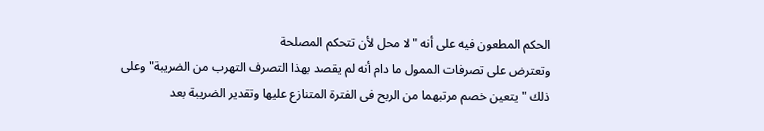الحكم المطعون فيه على أنه "لا محل لأن تتحكم المصلحة
وتعترض على تصرفات الممول ما دام أنه لم يقصد بهذا التصرف التهرب من الضريبة" وعلى
ذلك "يتعين خصم مرتبهما من الربح فى الفترة المتنازع عليها وتقدير الضريبة بعد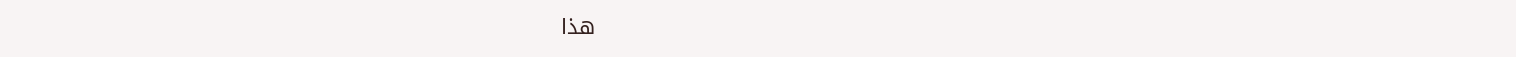هذا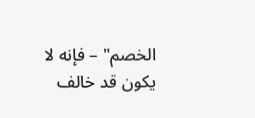الخصم" – فإنه لا يكون قد خالف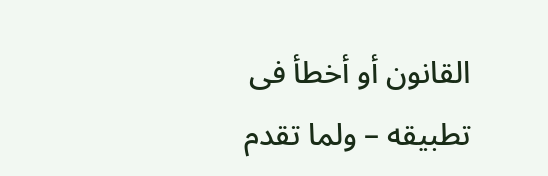القانون أو أخطأ فى تطبيقه – ولما تقدم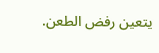يتعين رفض الطعن.